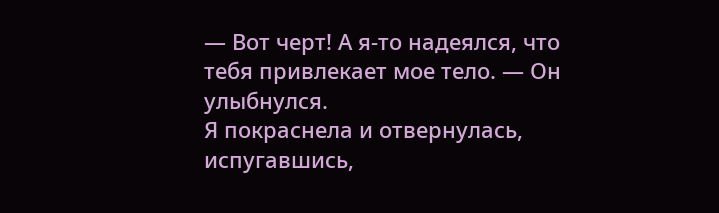— Вот черт! А я-то надеялся, что тебя привлекает мое тело. — Он улыбнулся.
Я покраснела и отвернулась, испугавшись,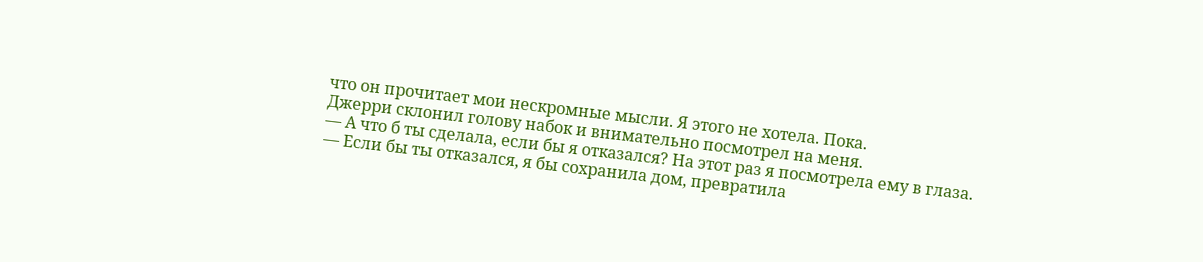что он прочитает мои нескромные мысли. Я этого не хотела. Пока.
Джерри склонил голову набок и внимательно посмотрел на меня.
— А что б ты сделала, если бы я отказался? На этот раз я посмотрела ему в глаза.
— Если бы ты отказался, я бы сохранила дом, превратила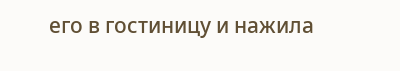его в гостиницу и нажила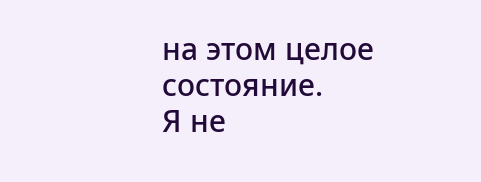на этом целое состояние.
Я не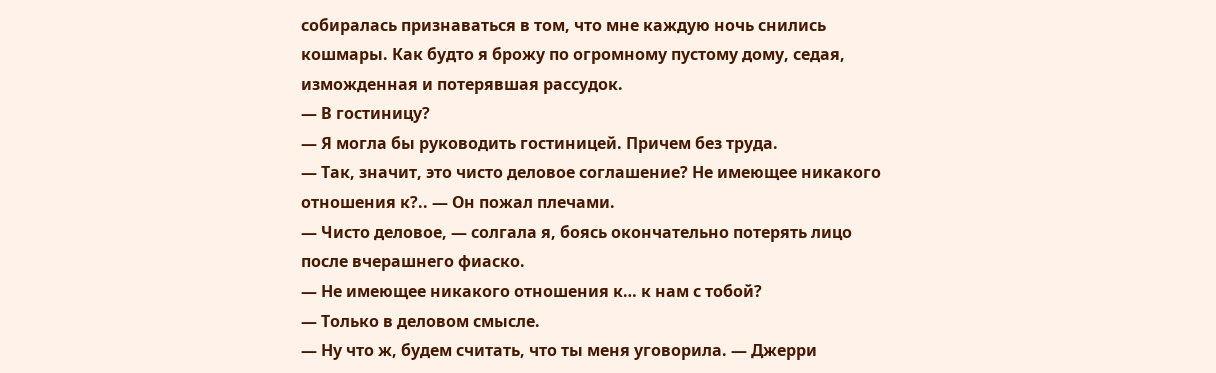собиралась признаваться в том, что мне каждую ночь снились кошмары. Как будто я брожу по огромному пустому дому, седая, изможденная и потерявшая рассудок.
— В гостиницу?
— Я могла бы руководить гостиницей. Причем без труда.
— Так, значит, это чисто деловое соглашение? Не имеющее никакого отношения к?.. — Он пожал плечами.
— Чисто деловое, — солгала я, боясь окончательно потерять лицо после вчерашнего фиаско.
— Не имеющее никакого отношения к… к нам с тобой?
— Только в деловом смысле.
— Ну что ж, будем считать, что ты меня уговорила. — Джерри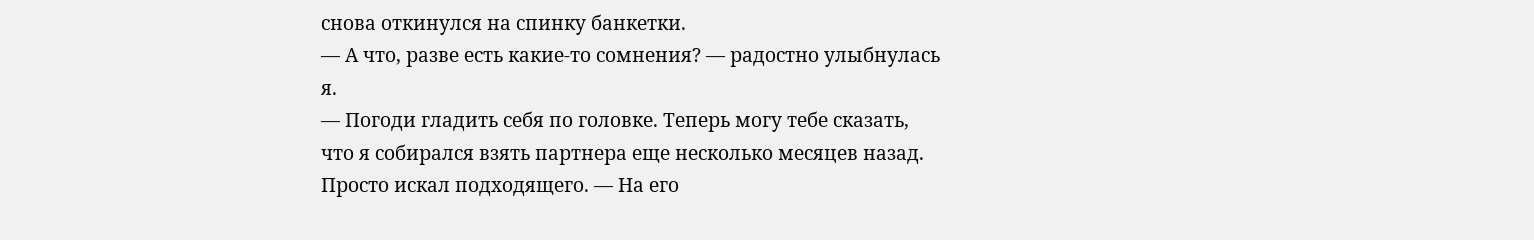снова откинулся на спинку банкетки.
— А что, разве есть какие-то сомнения? — радостно улыбнулась я.
— Погоди гладить себя по головке. Теперь могу тебе сказать, что я собирался взять партнера еще несколько месяцев назад. Просто искал подходящего. — На его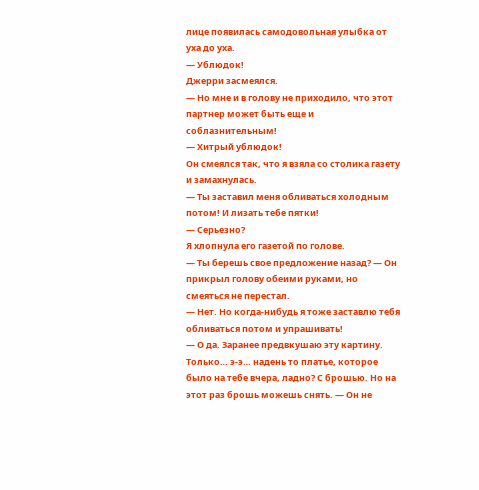лице появилась самодовольная улыбка от уха до уха.
— Ублюдок!
Джерри засмеялся.
— Но мне и в голову не приходило, что этот партнер может быть еще и соблазнительным!
— Хитрый ублюдок!
Он смеялся так, что я взяла со столика газету и замахнулась.
— Ты заставил меня обливаться холодным потом! И лизать тебе пятки!
— Серьезно?
Я хлопнула его газетой по голове.
— Ты берешь свое предложение назад? — Он прикрыл голову обеими руками, но смеяться не перестал.
— Нет. Но когда-нибудь я тоже заставлю тебя обливаться потом и упрашивать!
— О да. Заранее предвкушаю эту картину. Только… э-э… надень то платье, которое было на тебе вчера, ладно? С брошью. Но на этот раз брошь можешь снять. — Он не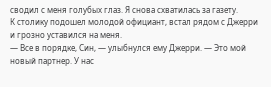сводил с меня голубых глаз. Я снова схватилась за газету.
К столику подошел молодой официант, встал рядом с Джерри и грозно уставился на меня.
— Все в порядке, Син, — улыбнулся ему Джерри. — Это мой новый партнер. У нас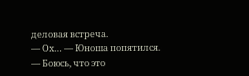деловая встреча.
— Ох… — Юноша попятился.
— Боюсь, что это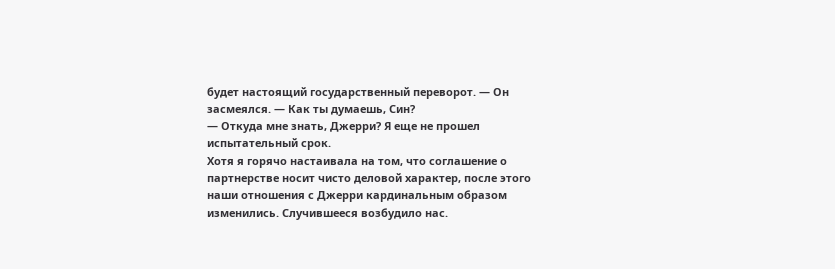будет настоящий государственный переворот. — Он засмеялся. — Как ты думаешь, Син?
— Откуда мне знать, Джерри? Я еще не прошел испытательный срок.
Хотя я горячо настаивала на том, что соглашение о партнерстве носит чисто деловой характер, после этого наши отношения с Джерри кардинальным образом изменились. Случившееся возбудило нас.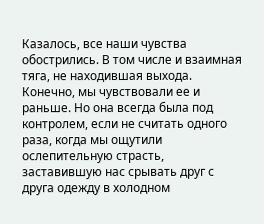Казалось, все наши чувства обострились. В том числе и взаимная тяга, не находившая выхода. Конечно, мы чувствовали ее и раньше. Но она всегда была под контролем, если не считать одного раза, когда мы ощутили ослепительную страсть, заставившую нас срывать друг с друга одежду в холодном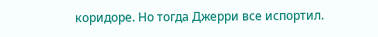коридоре. Но тогда Джерри все испортил.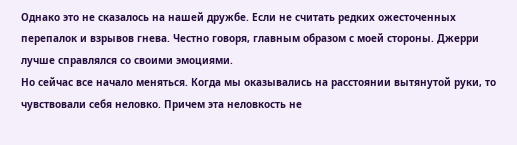Однако это не сказалось на нашей дружбе. Если не считать редких ожесточенных перепалок и взрывов гнева. Честно говоря, главным образом с моей стороны. Джерри лучше справлялся со своими эмоциями.
Но сейчас все начало меняться. Когда мы оказывались на расстоянии вытянутой руки, то чувствовали себя неловко. Причем эта неловкость не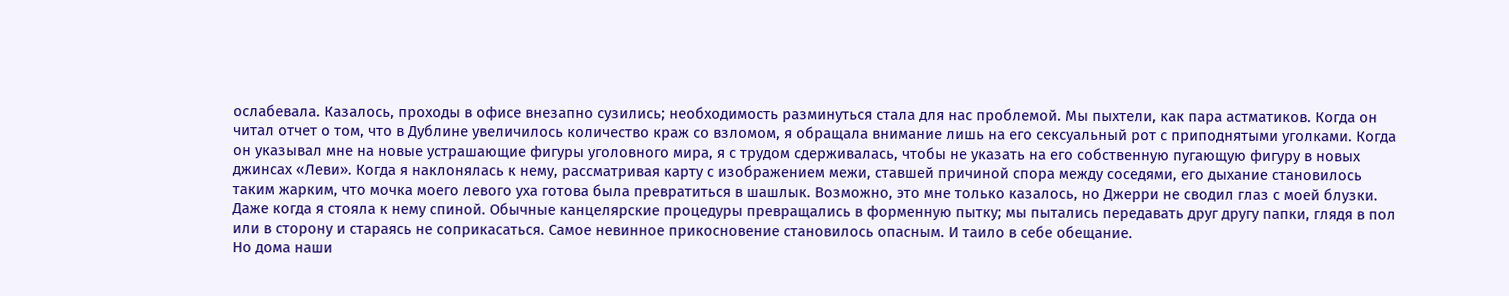ослабевала. Казалось, проходы в офисе внезапно сузились; необходимость разминуться стала для нас проблемой. Мы пыхтели, как пара астматиков. Когда он читал отчет о том, что в Дублине увеличилось количество краж со взломом, я обращала внимание лишь на его сексуальный рот с приподнятыми уголками. Когда он указывал мне на новые устрашающие фигуры уголовного мира, я с трудом сдерживалась, чтобы не указать на его собственную пугающую фигуру в новых джинсах «Леви». Когда я наклонялась к нему, рассматривая карту с изображением межи, ставшей причиной спора между соседями, его дыхание становилось таким жарким, что мочка моего левого уха готова была превратиться в шашлык. Возможно, это мне только казалось, но Джерри не сводил глаз с моей блузки. Даже когда я стояла к нему спиной. Обычные канцелярские процедуры превращались в форменную пытку; мы пытались передавать друг другу папки, глядя в пол или в сторону и стараясь не соприкасаться. Самое невинное прикосновение становилось опасным. И таило в себе обещание.
Но дома наши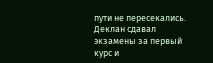пути не пересекались. Деклан сдавал экзамены за первый курс и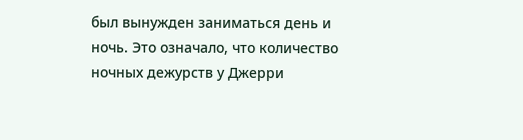был вынужден заниматься день и ночь. Это означало, что количество ночных дежурств у Джерри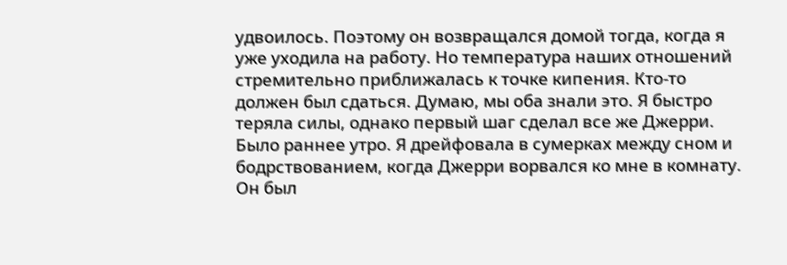удвоилось. Поэтому он возвращался домой тогда, когда я уже уходила на работу. Но температура наших отношений стремительно приближалась к точке кипения. Кто-то должен был сдаться. Думаю, мы оба знали это. Я быстро теряла силы, однако первый шаг сделал все же Джерри.
Было раннее утро. Я дрейфовала в сумерках между сном и бодрствованием, когда Джерри ворвался ко мне в комнату. Он был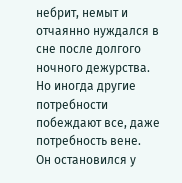небрит, немыт и отчаянно нуждался в сне после долгого ночного дежурства. Но иногда другие потребности побеждают все, даже потребность вене.
Он остановился у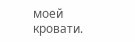моей кровати.